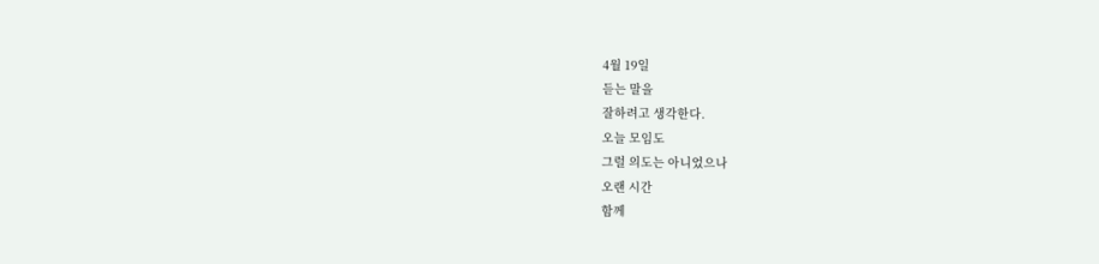4월 19일
듣는 말을
잘하려고 생각한다.
오늘 모임도
그럴 의도는 아니었으나
오랜 시간
함께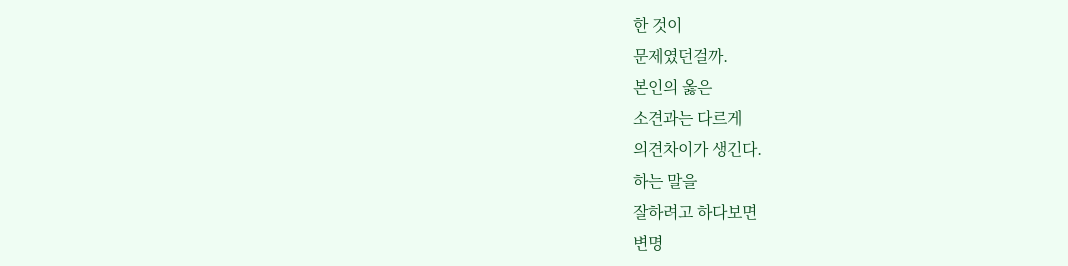한 것이
문제였던걸까.
본인의 옳은
소견과는 다르게
의견차이가 생긴다.
하는 말을
잘하려고 하다보면
변명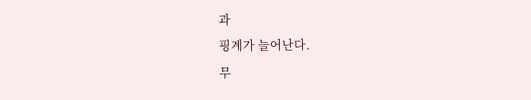과
핑계가 늘어난다.
무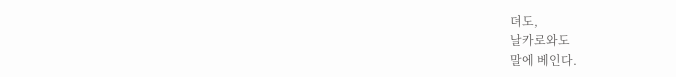뎌도,
날카로와도
말에 베인다.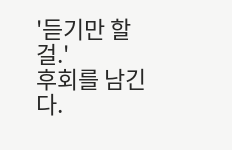'듣기만 할 걸.'
후회를 남긴다.